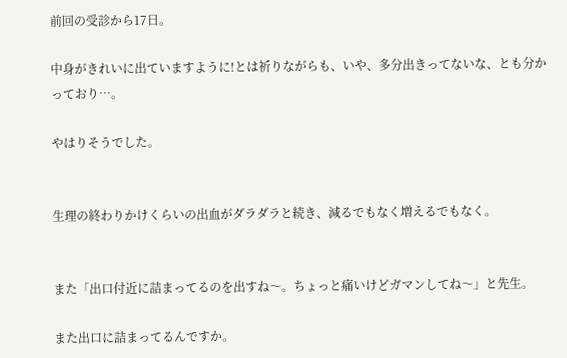前回の受診から17日。

中身がきれいに出ていますように!とは祈りながらも、いや、多分出きってないな、とも分かっており…。

やはりそうでした。


生理の終わりかけくらいの出血がダラダラと続き、減るでもなく増えるでもなく。


また「出口付近に詰まってるのを出すね〜。ちょっと痛いけどガマンしてね〜」と先生。

また出口に詰まってるんですか。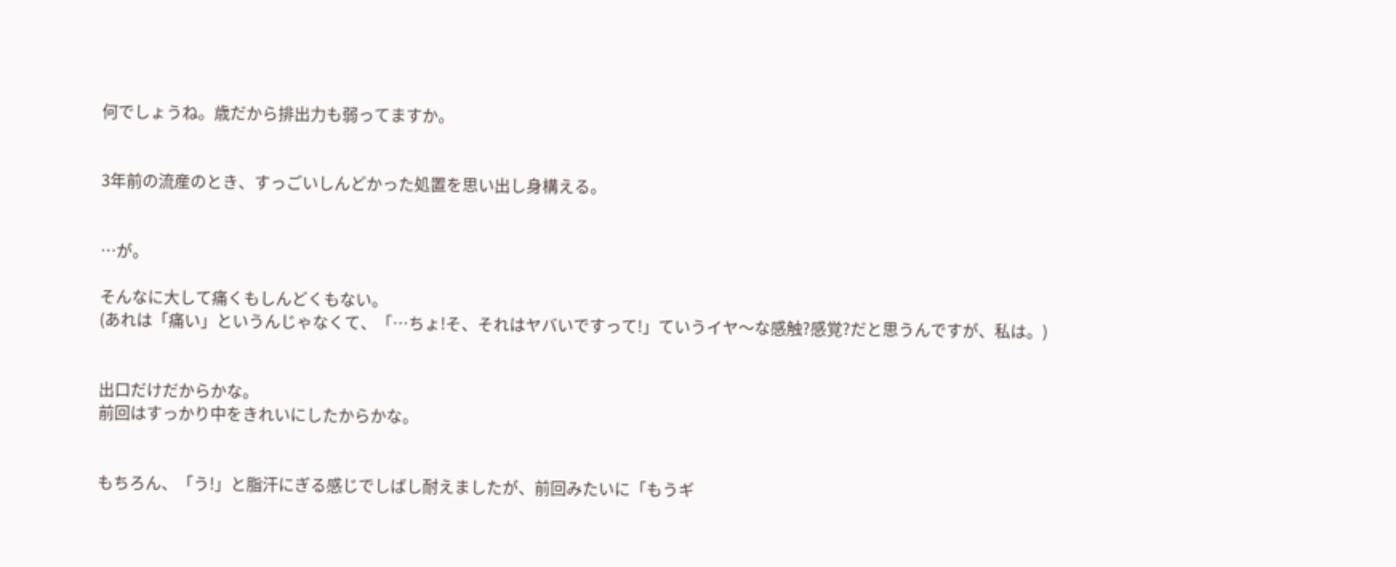何でしょうね。歳だから排出力も弱ってますか。


3年前の流産のとき、すっごいしんどかった処置を思い出し身構える。


…が。

そんなに大して痛くもしんどくもない。
(あれは「痛い」というんじゃなくて、「…ちょ!そ、それはヤバいですって!」ていうイヤ〜な感触?感覚?だと思うんですが、私は。)


出口だけだからかな。
前回はすっかり中をきれいにしたからかな。


もちろん、「う!」と脂汗にぎる感じでしばし耐えましたが、前回みたいに「もうギ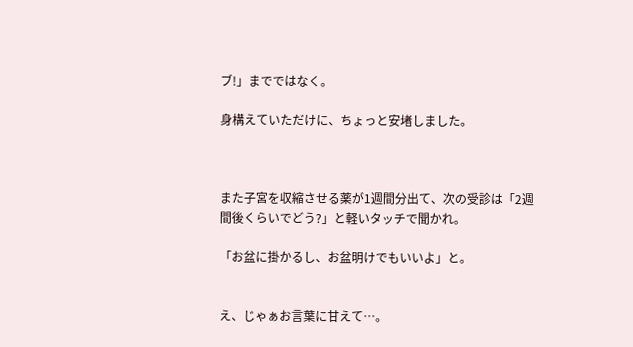ブ!」までではなく。

身構えていただけに、ちょっと安堵しました。



また子宮を収縮させる薬が1週間分出て、次の受診は「2週間後くらいでどう?」と軽いタッチで聞かれ。

「お盆に掛かるし、お盆明けでもいいよ」と。


え、じゃぁお言葉に甘えて…。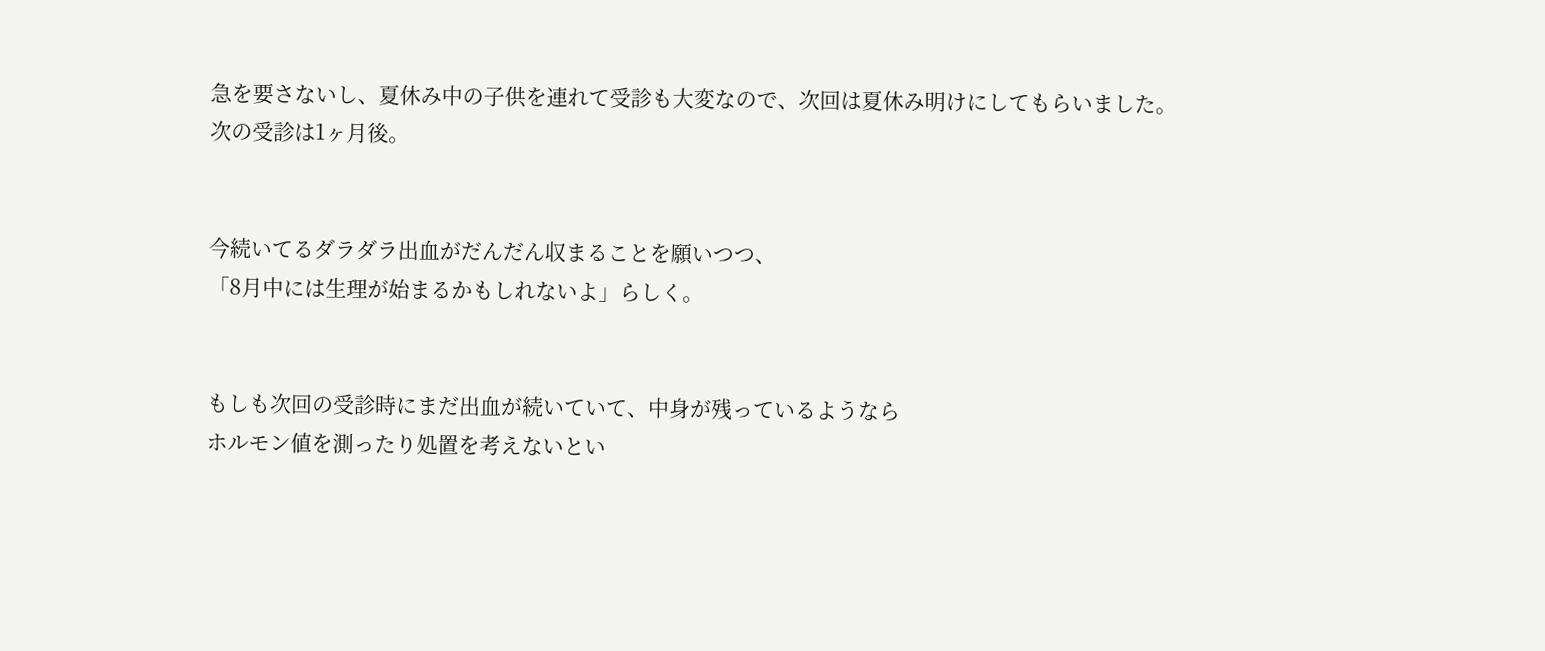急を要さないし、夏休み中の子供を連れて受診も大変なので、次回は夏休み明けにしてもらいました。
次の受診は1ヶ月後。


今続いてるダラダラ出血がだんだん収まることを願いつつ、
「8月中には生理が始まるかもしれないよ」らしく。


もしも次回の受診時にまだ出血が続いていて、中身が残っているようなら
ホルモン値を測ったり処置を考えないとい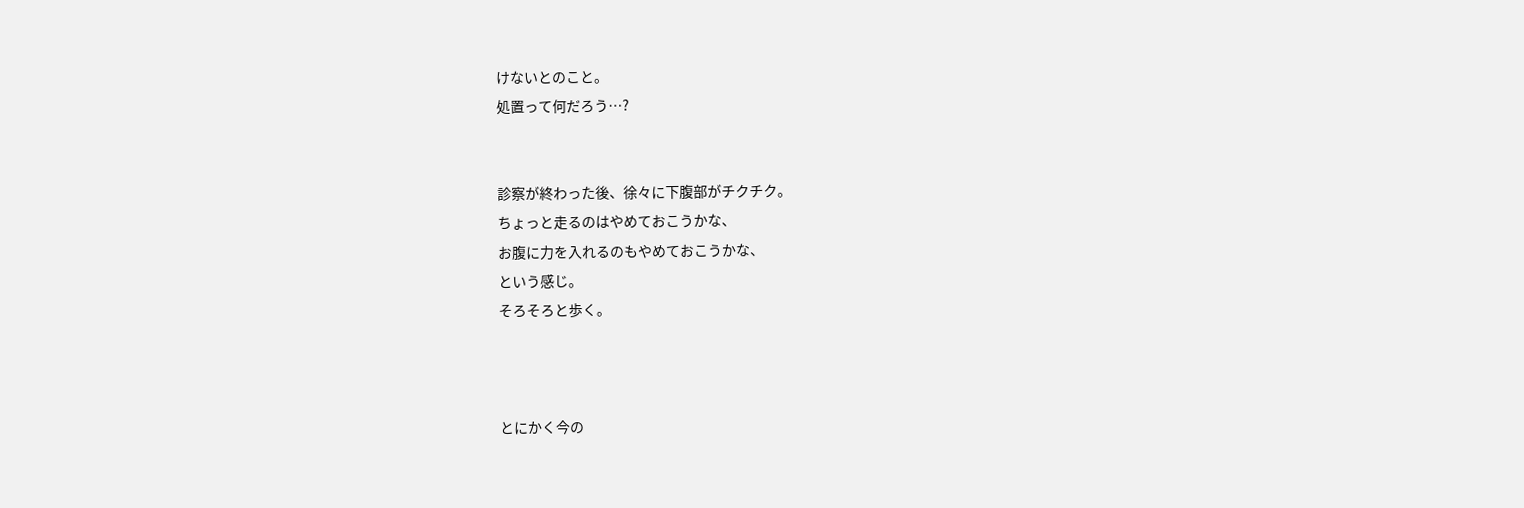けないとのこと。
処置って何だろう…?


診察が終わった後、徐々に下腹部がチクチク。
ちょっと走るのはやめておこうかな、
お腹に力を入れるのもやめておこうかな、
という感じ。
そろそろと歩く。



とにかく今の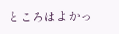ところはよかっ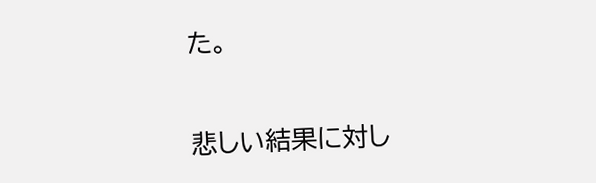た。


悲しい結果に対し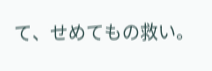て、せめてもの救い。